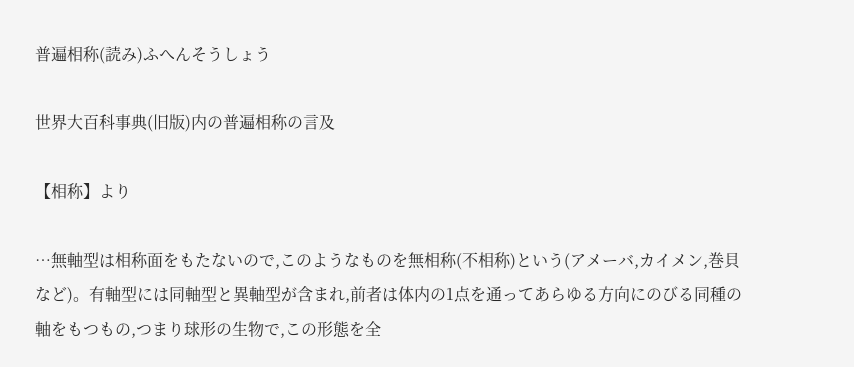普遍相称(読み)ふへんそうしょう

世界大百科事典(旧版)内の普遍相称の言及

【相称】より

…無軸型は相称面をもたないので,このようなものを無相称(不相称)という(アメーバ,カイメン,巻貝など)。有軸型には同軸型と異軸型が含まれ,前者は体内の1点を通ってあらゆる方向にのびる同種の軸をもつもの,つまり球形の生物で,この形態を全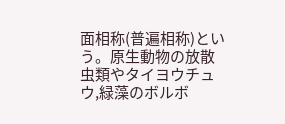面相称(普遍相称)という。原生動物の放散虫類やタイヨウチュウ,緑藻のボルボ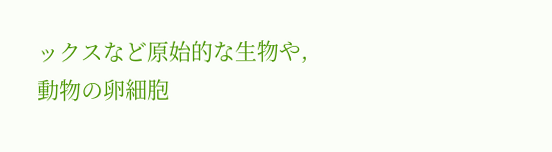ックスなど原始的な生物や,動物の卵細胞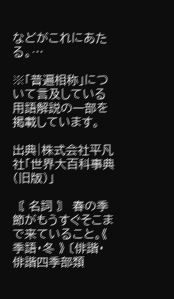などがこれにあたる。…

※「普遍相称」について言及している用語解説の一部を掲載しています。

出典|株式会社平凡社「世界大百科事典(旧版)」

〘 名詞 〙 春の季節がもうすぐそこまで来ていること。《 季語・冬 》 〔俳諧・俳諧四季部類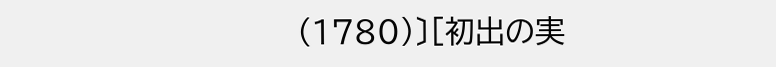(1780)〕[初出の実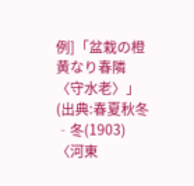例]「盆栽の橙黄なり春隣〈守水老〉」(出典:春夏秋冬‐冬(1903)〈河東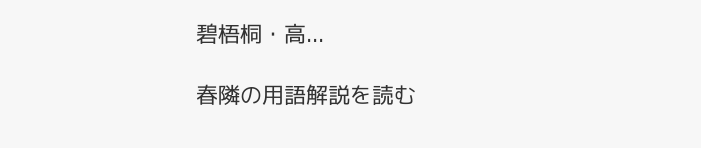碧梧桐・高...

春隣の用語解説を読む